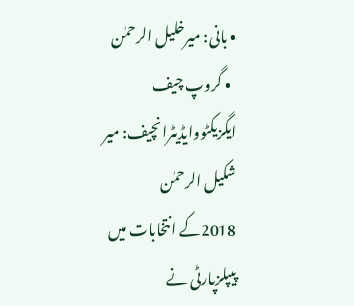• بانی: میرخلیل الرحمٰن
  • گروپ چیف ایگزیکٹووایڈیٹرانچیف: میر شکیل الرحمٰن
2018کے انتخابات میں پیپلزپارٹی نے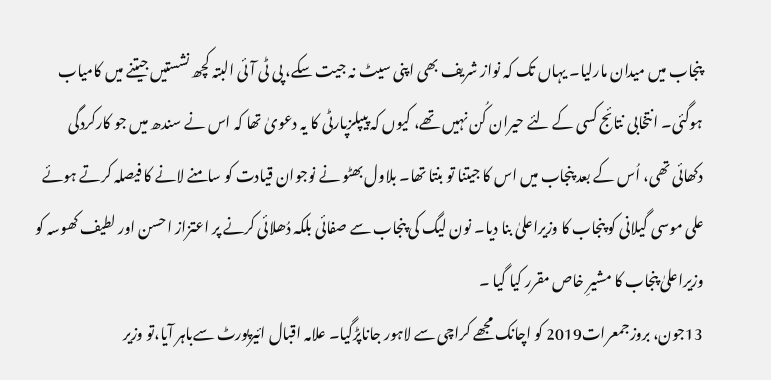پنجاب میں میدان مارلیا۔ یہاں تک کہ نواز شریف بھی اپنی سیٹ نہ جیت سکے، پی ٹی آئی البتہ کچھ نشستیں جیتنے میں کامیاب ہوگئی۔ انتخابی نتائج کسی کے لئے حیران کُن نہیں تھے، کیوں کہ پیپلزپارٹی کا یہ دعویٰ تھا کہ اس نے سندھ میں جو کارکردگی دکھائی تھی، اُس کے بعد پنجاب میں اس کا جیتنا تو بنتا تھا۔ بلاول بھٹو نے نوجوان قیادت کو سامنے لانے کا فیصلہ کرتے ہوئے علی موسی گیلانی کو پنجاب کا وزیراعلیٰ بنا دیا۔ نون لیگ کی پنجاب سے صفائی بلکہ دُھلائی کرنے پر اعتزاز احسن اور لطیف کھوسہ کو وزیراعلیٰ پنجاب کا مشیرِ خاص مقرر کیا گیا ۔
13جون، بروزجمعرات2019 کو اچانک مجھے کراچی سے لاہور جاناپڑگیا۔ علامہ اقبال ائیرپورٹ سےباہر آیا،تو وزیر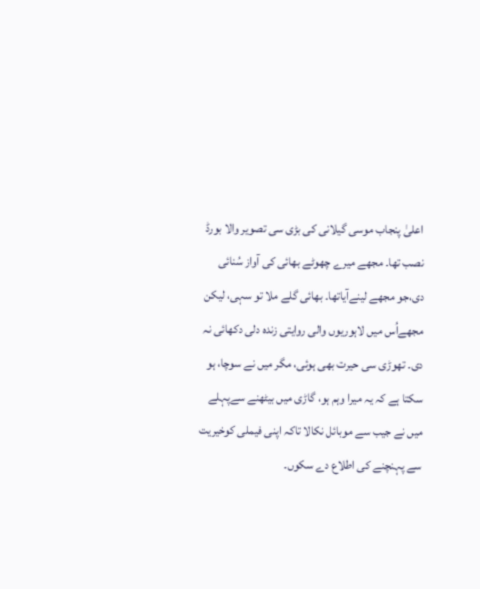اعلیٰ پنجاب موسی گیلانی کی بڑی سی تصویر والا بورڈ نصب تھا۔ مجھے میرے چھوٹے بھائی کی آواز سُنائی دی،جو مجھے لینےآیاتھا۔ بھائی گلے ملا تو سہی، لیکن مجھےاُس میں لاہوریوں والی روایتی زندہ دلی دکھائی نہ دی۔ تھوڑی سی حیرت بھی ہوئی، مگر میں نے سوچا، ہو سکتا ہے کہ یہ میرا وہم ہو، گاڑی میں بیٹھنے سےپہلے میں نے جیب سے موبائل نکالا تاکہ اپنی فیملی کوخیریت سے پہنچنے کی اطلاع دے سکوں۔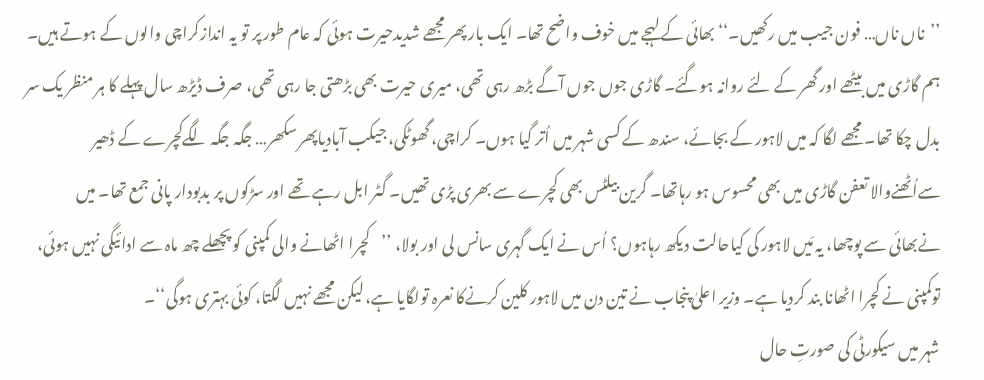’’ناں ناں… فون جیب میں رکھیں۔‘‘بھائی کے لہجے میں خوف واضح تھا۔ ایک بار پھر مجھے شدیدحیرت ہوئی کہ عام طور پر تو یہ اندازکراچی والوں کے ہوتے ہیں۔ ہم گاڑی میں بیٹھے اور گھر کے لئے روانہ ہوگئے۔ گاڑی جوں جوں آگے بڑھ رہی تھی، میری حیرت بھی بڑھتی جا رہی تھی، صرف ڈیڑھ سال پہلے کا ہر منظر یک سر بدل چکا تھا۔ مجھے لگا کہ میں لاہور کے بجائے، سندھ کے کسی شہر میں اُتر گیا ہوں۔ کراچی، گھوٹکی، جیکب آبادیاپھر سکھر… جگہ جگہ لگےکچرے کے ڈھیر سےاُٹھنےوالا تعفن گاڑی میں بھی محسوس ہو رہاتھا۔ گرین بیلٹس بھی کچرے سے بھری پڑی تھیں۔ گٹر ابل رہے تھے اور سڑکوں پر بدبودار پانی جمع تھا۔ میں نےبھائی سے پوچھا، یہ مَیں لاہور کی کیاحالت دیکھ رہاہوں؟ اُس نے ایک گہری سانس لی اور بولا، ’’کچرا اٹھانے والی کمپنی کو پچھلے چھ ماہ سے ادائیگی نہیں ہوئی، توکمپنی نے کچرا اٹھانا بند کردیا ہے۔ وزیر اعلیٰ پنجاب نے تین دن میں لاہور کلین کرنےکا نعرہ تولگایا ہے، لیکن مجھے نہیں لگتا، کوئی بہتری ہوگی‘‘۔
شہر میں سیکورٹی کی صورتِ حال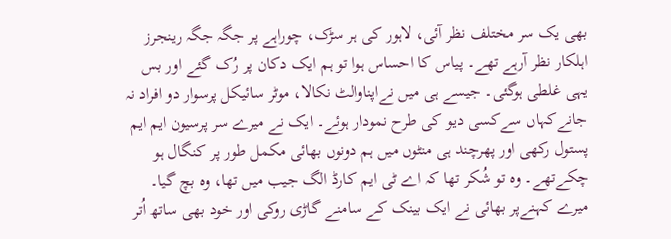بھی یک سر مختلف نظر آئی، لاہور کی ہر سڑک، چوراہے پر جگہ جگہ رینجرز اہلکار نظر آرہے تھے۔ پیاس کا احساس ہوا تو ہم ایک دکان پر رُک گئے اور بس یہی غلطی ہوگئی۔ جیسے ہی میں نےاپناوالٹ نکالا، موٹر سائیکل پرسوار دو افراد نہ جانےکہاں سےکسی دیو کی طرح نمودار ہوئے۔ ایک نے میرے سر پرسیون ایم ایم پستول رکھی اور پھرچند ہی منٹوں میں ہم دونوں بھائی مکمل طور پر کنگال ہو چکےتھے۔ وہ تو شُکر تھا کہ اے ٹی ایم کارڈ الگ جیب میں تھا، وہ بچ گیا۔ میرے کہنےپر بھائی نے ایک بینک کے سامنے گاڑی روکی اور خود بھی ساتھ اُتر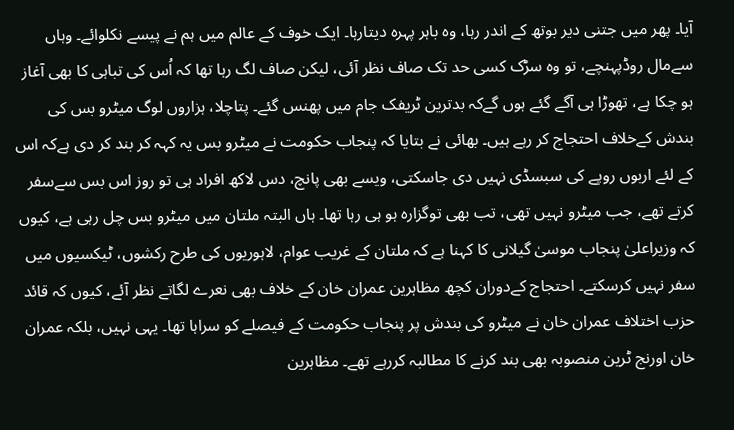آیا۔ پھر میں جتنی دیر بوتھ کے اندر رہا، وہ باہر پہرہ دیتارہا۔ ایک خوف کے عالم میں ہم نے پیسے نکلوائے۔ وہاں سےمال روڈپہنچے، تو وہ سڑک کسی حد تک صاف نظر آئی، لیکن صاف لگ رہا تھا کہ اُس کی تباہی کا بھی آغاز ہو چکا ہے، تھوڑا ہی آگے گئے ہوں گےکہ بدترین ٹریفک جام میں پھنس گئے۔ پتاچلا، ہزاروں لوگ میٹرو بس کی بندش کےخلاف احتجاج کر رہے ہیں۔ بھائی نے بتایا کہ پنجاب حکومت نے میٹرو بس یہ کہہ کر بند کر دی ہےکہ اس کے لئے اربوں روپے کی سبسڈی نہیں دی جاسکتی، ویسے بھی پانچ، دس لاکھ افراد ہی تو روز اس بس سےسفر کرتے تھے، جب میٹرو نہیں تھی، تب بھی توگزارہ ہو ہی رہا تھا۔ ہاں البتہ ملتان میں میٹرو بس چل رہی ہے، کیوں کہ وزیراعلیٰ پنجاب موسیٰ گیلانی کا کہنا ہے کہ ملتان کے غریب عوام، لاہوریوں کی طرح رکشوں، ٹیکسیوں میں سفر نہیں کرسکتے۔ احتجاج کےدوران کچھ مظاہرین عمران خان کے خلاف بھی نعرے لگاتے نظر آئے، کیوں کہ قائد حزب اختلاف عمران خان نے میٹرو کی بندش پر پنجاب حکومت کے فیصلے کو سراہا تھا۔ یہی نہیں، بلکہ عمران خان اورنج ٹرین منصوبہ بھی بند کرنے کا مطالبہ کررہے تھے۔ مظاہرین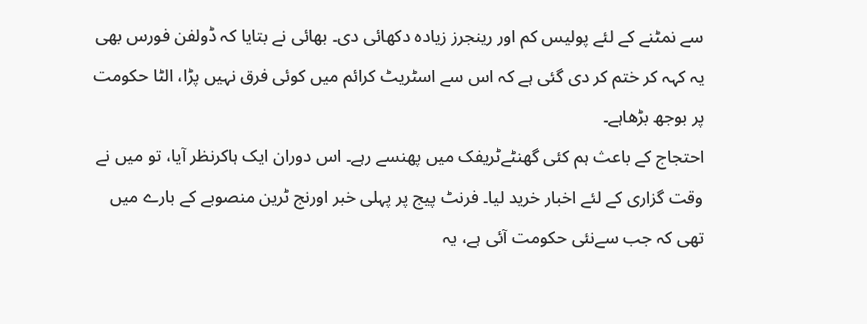سے نمٹنے کے لئے پولیس کم اور رینجرز زیادہ دکھائی دی۔ بھائی نے بتایا کہ ڈولفن فورس بھی یہ کہہ کر ختم کر دی گئی ہے کہ اس سے اسٹریٹ کرائم میں کوئی فرق نہیں پڑا، الٹا حکومت پر بوجھ بڑھاہے۔
احتجاج کے باعث ہم کئی گھنٹےٹریفک میں پھنسے رہے۔ اس دوران ایک ہاکرنظر آیا، تو میں نے وقت گزاری کے لئے اخبار خرید لیا۔ فرنٹ پیج پر پہلی خبر اورنج ٹرین منصوبے کے بارے میں تھی کہ جب سےنئی حکومت آئی ہے، یہ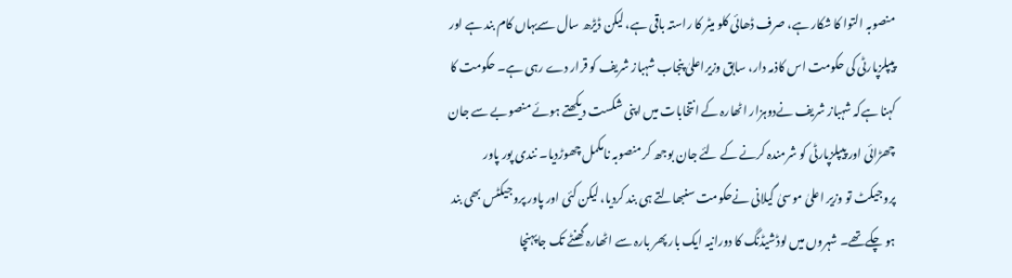منصوبہ التوا کا شکار ہے، صرف ڈھائی کلو میٹر کا راستہ باقی ہے، لیکن ڈیڑھ سال سےیہاں کام بند ہے اور پیپلزپارٹی کی حکومت اس کاذمہ دار، سابق وزیراعلیٰ پنجاب شہباز شریف کو قرار دے رہی ہے۔ حکومت کا کہنا ہےکہ شہباز شریف نےدوہزار اٹھارہ کے انتخابات میں اپنی شکست دیکھتے ہوئے منصوبے سے جان چھڑائی اور پیپلزپارٹی کو شرمندہ کرنے کے لئے جان بوجھ کر منصوبہ نامکمل چھوڑدیا۔ نندی پور پاور پروجیکٹ تو وزیر اعلیٰ موسیٰ گیلانی نےحکومت سنبھالتے ہی بند کردیا، لیکن کئی اور پاور پروجیکٹس بھی بند ہو چکےتھے۔ شہروں میں لوڈشیڈنگ کا دورانیہ ایک بار پھر بارہ سے اٹھارہ گھنٹے تک جاپہنچا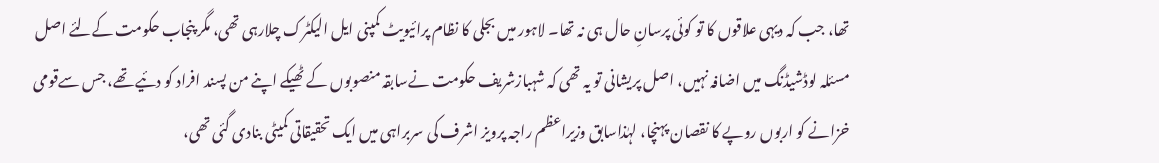تھا، جب کہ دیہی علاقوں کا تو کوئی پرسانِ حال ہی نہ تھا۔ لاہور میں بجلی کا نظام پرائیویٹ کمپنی ایل الیکٹرک چلارہی تھی، مگر پنجاب حکومت کےلئے اصل مسئلہ لوڈشیڈنگ میں اضافہ نہیں، اصل پریشانی تو یہ تھی کہ شہبازشریف حکومت نےسابقہ منصوبوں کے ٹھیکے اپنے من پسند افراد کو دئیے تھے، جس سےقومی خزانے کو اربوں روپے کا نقصان پہنچا، لہٰذاسابق وزیراعظم راجہ پرویز اشرف کی سربراہی میں ایک تحقیقاتی کمیٹی بنادی گئی تھی،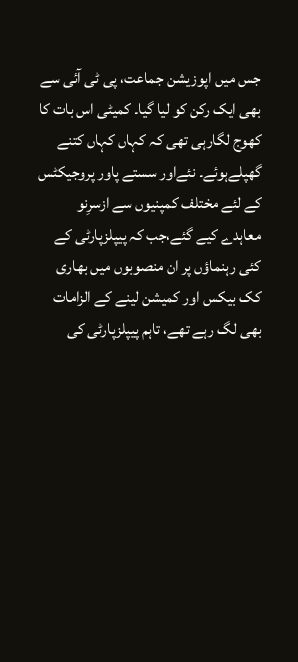جس میں اپوزیشن جماعت، پی ٹی آئی سے بھی ایک رکن کو لیا گیا۔ کمیٹی اس بات کا کھوج لگارہی تھی کہ کہاں کہاں کتنے گھپلےہوئے۔ نئےاور سستے پاور پروجیکٹس کے لئے مختلف کمپنیوں سے ازسرِنو معاہدے کیے گئے،جب کہ پیپلزپارٹی کے کئی رہنماؤں پر ان منصوبوں میں بھاری کک بیکس اور کمیشن لینے کے الزامات بھی لگ رہے تھے، تاہم پیپلزپارٹی کی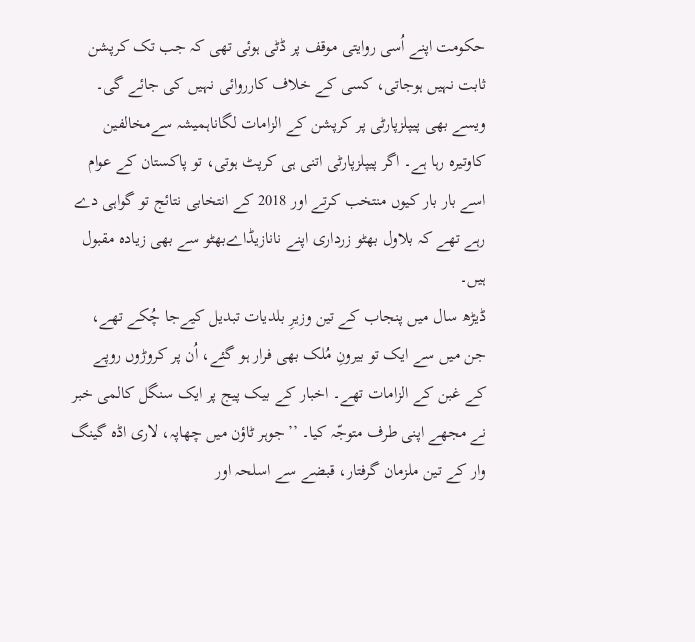حکومت اپنے اُسی روایتی موقف پر ڈٹی ہوئی تھی کہ جب تک کرپشن ثابت نہیں ہوجاتی، کسی کے خلاف کارروائی نہیں کی جائے گی۔ ویسے بھی پیپلزپارٹی پر کرپشن کے الزامات لگاناہمیشہ سےمخالفین کاوتیرہ رہا ہے۔ اگر پیپلزپارٹی اتنی ہی کرپٹ ہوتی، تو پاکستان کے عوام اسے بار بار کیوں منتخب کرتے اور 2018 کے انتخابی نتائج تو گواہی دے رہے تھے کہ بلاول بھٹو زرداری اپنے نانازیڈاےبھٹو سے بھی زیادہ مقبول ہیں۔
ڈیڑھ سال میں پنجاب کے تین وزیرِ بلدیات تبدیل کیےجا چُکے تھے، جن میں سے ایک تو بیرونِ مُلک بھی فرار ہو گئے، اُن پر کروڑوں روپے کے غبن کے الزامات تھے۔ اخبار کے بیک پیج پر ایک سنگل کالمی خبر نے مجھے اپنی طرف متوجّہ کیا۔ ’’جوہر ٹاؤن میں چھاپہ، لاری اڈہ گینگ وار کے تین ملزمان گرفتار، قبضے سے اسلحہ اور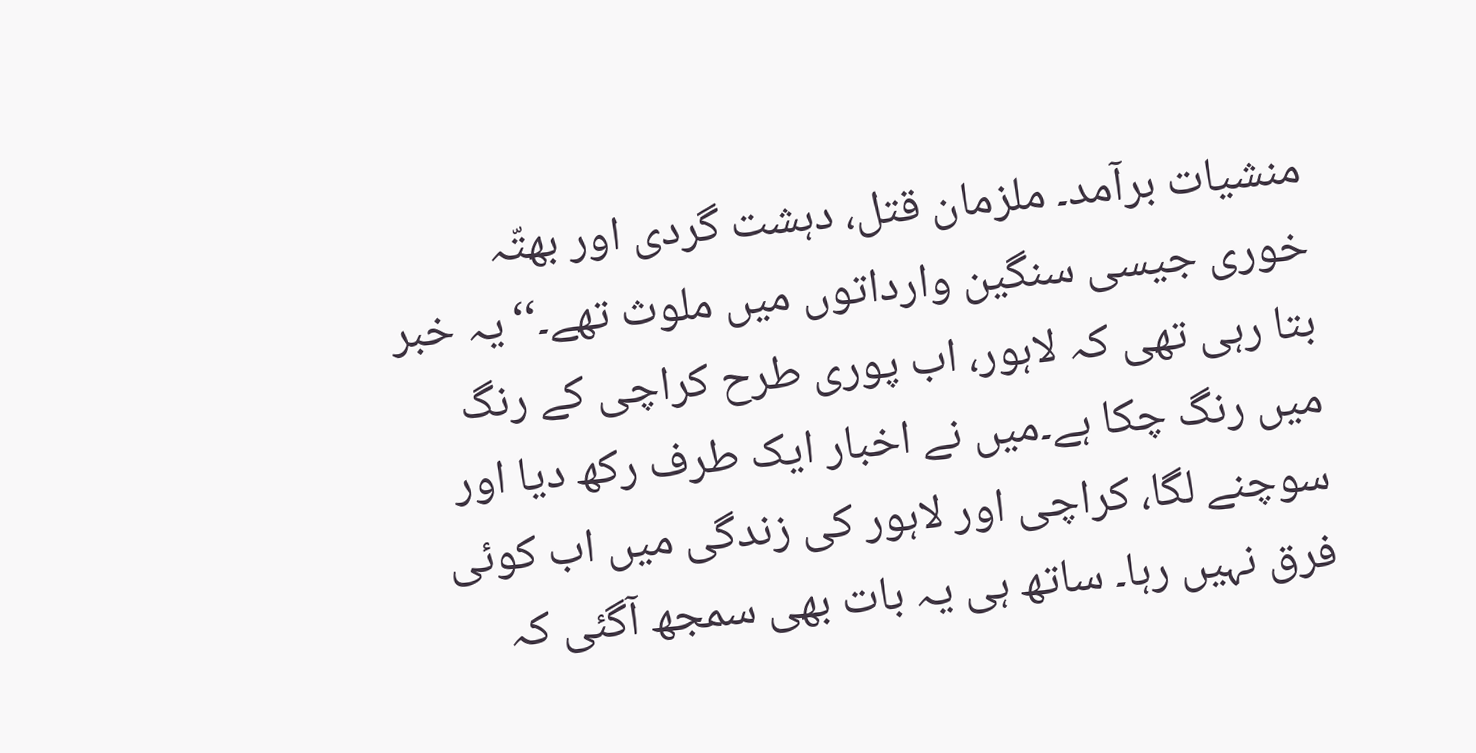منشیات برآمد۔ ملزمان قتل، دہشت گردی اور بھتّہ خوری جیسی سنگین وارداتوں میں ملوث تھے۔‘‘یہ خبر بتا رہی تھی کہ لاہور، اب پوری طرح کراچی کے رنگ میں رنگ چکا ہے۔میں نے اخبار ایک طرف رکھ دیا اور سوچنے لگا، کراچی اور لاہور کی زندگی میں اب کوئی فرق نہیں رہا۔ ساتھ ہی یہ بات بھی سمجھ آگئی کہ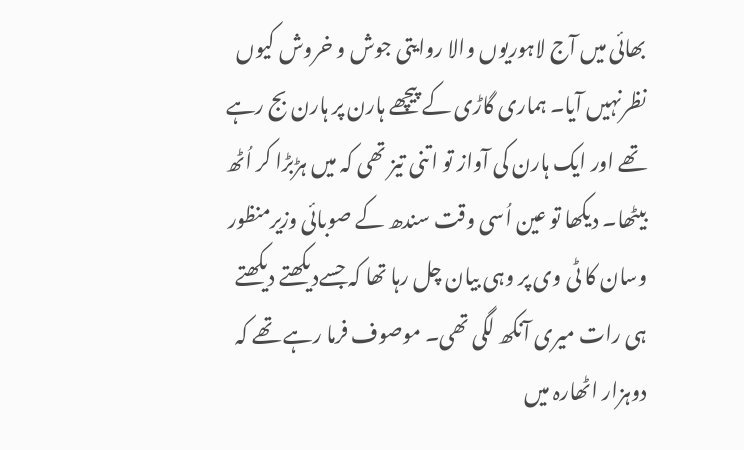بھائی میں آج لاہوریوں والا روایتی جوش و خروش کیوں نظرنہیں آیا۔ ہماری گاڑی کے پیچھے ہارن پر ہارن بج رہے تھے اور ایک ہارن کی آواز تو اتنی تیز تھی کہ میں ہڑبڑا کر اُٹھ بیٹھا۔ دیکھا تو عین اُسی وقت سندھ کے صوبائی وزیرمنظور وسان کا ٹی وی پر وہی بیان چل رہا تھا کہ جسےدیکھتے دیکھتے ہی رات میری آنکھ لگی تھی۔ موصوف فرما رہے تھے کہ دوہزار اٹھارہ میں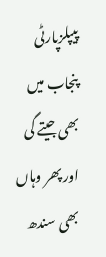پیپلزپارٹی پنجاب میں بھی جیتے گی اور پھر وہاں بھی سندھ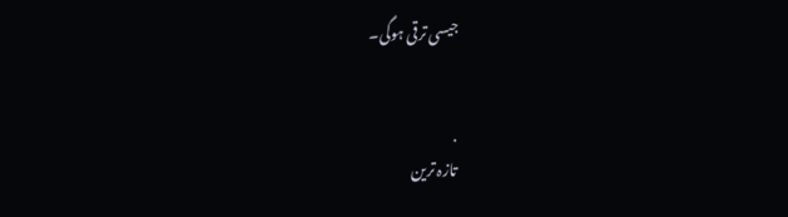جیسی ترقی ہوگی۔


.
تازہ ترین